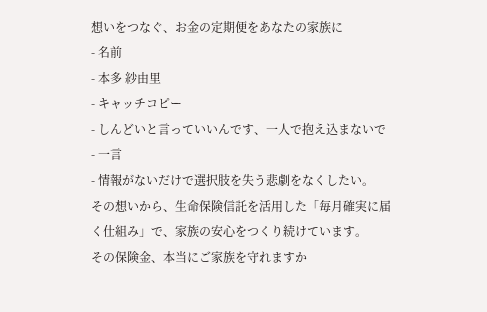想いをつなぐ、お金の定期便をあなたの家族に
- 名前
- 本多 紗由里
- キャッチコピー
- しんどいと言っていいんです、一人で抱え込まないで
- 一言
- 情報がないだけで選択肢を失う悲劇をなくしたい。
その想いから、生命保険信託を活用した「毎月確実に届く仕組み」で、家族の安心をつくり続けています。
その保険金、本当にご家族を守れますか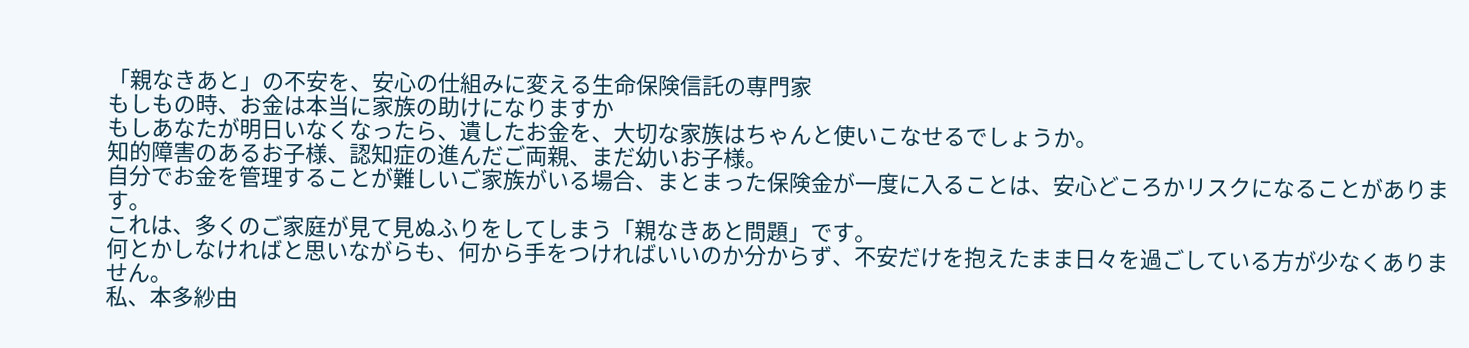「親なきあと」の不安を、安心の仕組みに変える生命保険信託の専門家
もしもの時、お金は本当に家族の助けになりますか
もしあなたが明日いなくなったら、遺したお金を、大切な家族はちゃんと使いこなせるでしょうか。
知的障害のあるお子様、認知症の進んだご両親、まだ幼いお子様。
自分でお金を管理することが難しいご家族がいる場合、まとまった保険金が一度に入ることは、安心どころかリスクになることがあります。
これは、多くのご家庭が見て見ぬふりをしてしまう「親なきあと問題」です。
何とかしなければと思いながらも、何から手をつければいいのか分からず、不安だけを抱えたまま日々を過ごしている方が少なくありません。
私、本多紗由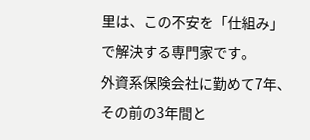里は、この不安を「仕組み」で解決する専門家です。
外資系保険会社に勤めて7年、その前の3年間と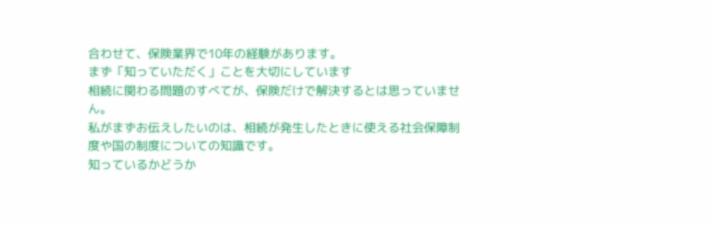合わせて、保険業界で10年の経験があります。
まず「知っていただく」ことを大切にしています
相続に関わる問題のすべてが、保険だけで解決するとは思っていません。
私がまずお伝えしたいのは、相続が発生したときに使える社会保障制度や国の制度についての知識です。
知っているかどうか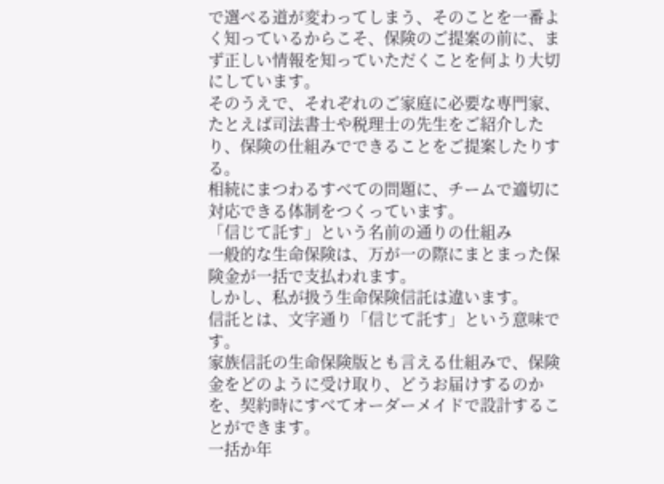で選べる道が変わってしまう、そのことを一番よく知っているからこそ、保険のご提案の前に、まず正しい情報を知っていただくことを何より大切にしています。
そのうえで、それぞれのご家庭に必要な専門家、たとえば司法書士や税理士の先生をご紹介したり、保険の仕組みでできることをご提案したりする。
相続にまつわるすべての問題に、チームで適切に対応できる体制をつくっています。
「信じて託す」という名前の通りの仕組み
一般的な生命保険は、万が一の際にまとまった保険金が一括で支払われます。
しかし、私が扱う生命保険信託は違います。
信託とは、文字通り「信じて託す」という意味です。
家族信託の生命保険版とも言える仕組みで、保険金をどのように受け取り、どうお届けするのかを、契約時にすべてオーダーメイドで設計することができます。
一括か年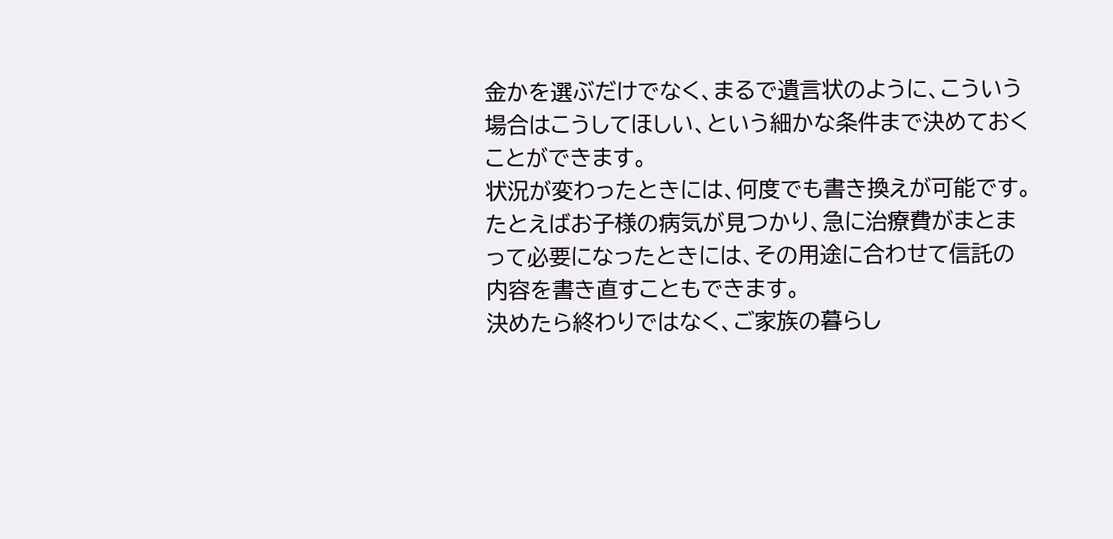金かを選ぶだけでなく、まるで遺言状のように、こういう場合はこうしてほしい、という細かな条件まで決めておくことができます。
状況が変わったときには、何度でも書き換えが可能です。
たとえばお子様の病気が見つかり、急に治療費がまとまって必要になったときには、その用途に合わせて信託の内容を書き直すこともできます。
決めたら終わりではなく、ご家族の暮らし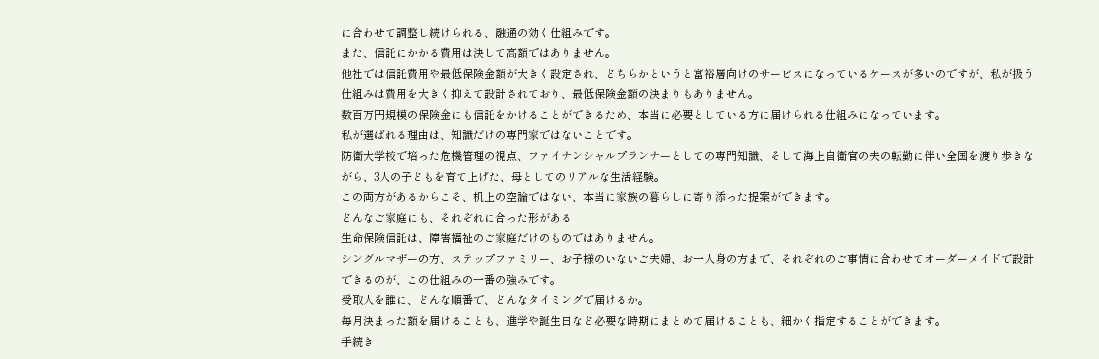に合わせて調整し続けられる、融通の効く仕組みです。
また、信託にかかる費用は決して高額ではありません。
他社では信託費用や最低保険金額が大きく設定され、どちらかというと富裕層向けのサービスになっているケースが多いのですが、私が扱う仕組みは費用を大きく抑えて設計されており、最低保険金額の決まりもありません。
数百万円規模の保険金にも信託をかけることができるため、本当に必要としている方に届けられる仕組みになっています。
私が選ばれる理由は、知識だけの専門家ではないことです。
防衛大学校で培った危機管理の視点、ファイナンシャルプランナーとしての専門知識、そして海上自衛官の夫の転勤に伴い全国を渡り歩きながら、3人の子どもを育て上げた、母としてのリアルな生活経験。
この両方があるからこそ、机上の空論ではない、本当に家族の暮らしに寄り添った提案ができます。
どんなご家庭にも、それぞれに合った形がある
生命保険信託は、障害福祉のご家庭だけのものではありません。
シングルマザーの方、ステップファミリー、お子様のいないご夫婦、お一人身の方まで、それぞれのご事情に合わせてオーダーメイドで設計できるのが、この仕組みの一番の強みです。
受取人を誰に、どんな順番で、どんなタイミングで届けるか。
毎月決まった額を届けることも、進学や誕生日など必要な時期にまとめて届けることも、細かく指定することができます。
手続き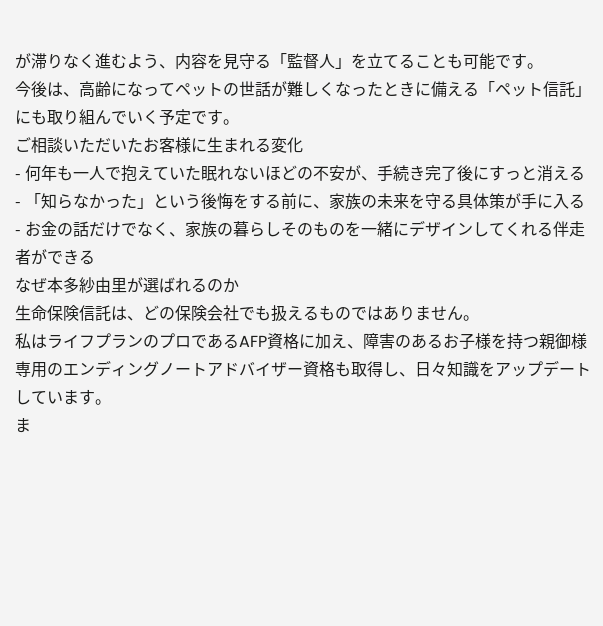が滞りなく進むよう、内容を見守る「監督人」を立てることも可能です。
今後は、高齢になってペットの世話が難しくなったときに備える「ペット信託」にも取り組んでいく予定です。
ご相談いただいたお客様に生まれる変化
- 何年も一人で抱えていた眠れないほどの不安が、手続き完了後にすっと消える
- 「知らなかった」という後悔をする前に、家族の未来を守る具体策が手に入る
- お金の話だけでなく、家族の暮らしそのものを一緒にデザインしてくれる伴走者ができる
なぜ本多紗由里が選ばれるのか
生命保険信託は、どの保険会社でも扱えるものではありません。
私はライフプランのプロであるAFP資格に加え、障害のあるお子様を持つ親御様専用のエンディングノートアドバイザー資格も取得し、日々知識をアップデートしています。
ま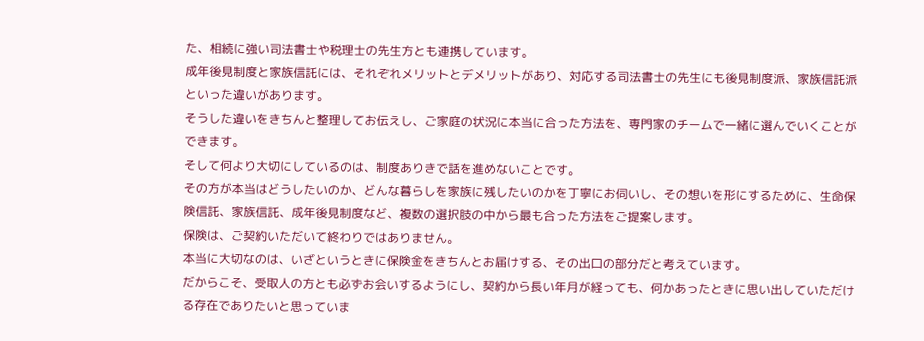た、相続に強い司法書士や税理士の先生方とも連携しています。
成年後見制度と家族信託には、それぞれメリットとデメリットがあり、対応する司法書士の先生にも後見制度派、家族信託派といった違いがあります。
そうした違いをきちんと整理してお伝えし、ご家庭の状況に本当に合った方法を、専門家のチームで一緒に選んでいくことができます。
そして何より大切にしているのは、制度ありきで話を進めないことです。
その方が本当はどうしたいのか、どんな暮らしを家族に残したいのかを丁寧にお伺いし、その想いを形にするために、生命保険信託、家族信託、成年後見制度など、複数の選択肢の中から最も合った方法をご提案します。
保険は、ご契約いただいて終わりではありません。
本当に大切なのは、いざというときに保険金をきちんとお届けする、その出口の部分だと考えています。
だからこそ、受取人の方とも必ずお会いするようにし、契約から長い年月が経っても、何かあったときに思い出していただける存在でありたいと思っていま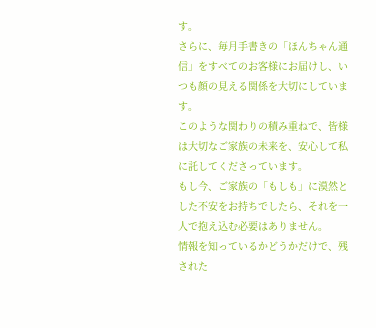す。
さらに、毎月手書きの「ほんちゃん通信」をすべてのお客様にお届けし、いつも顔の見える関係を大切にしています。
このような関わりの積み重ねで、皆様は大切なご家族の未来を、安心して私に託してくださっています。
もし今、ご家族の「もしも」に漠然とした不安をお持ちでしたら、それを一人で抱え込む必要はありません。
情報を知っているかどうかだけで、残された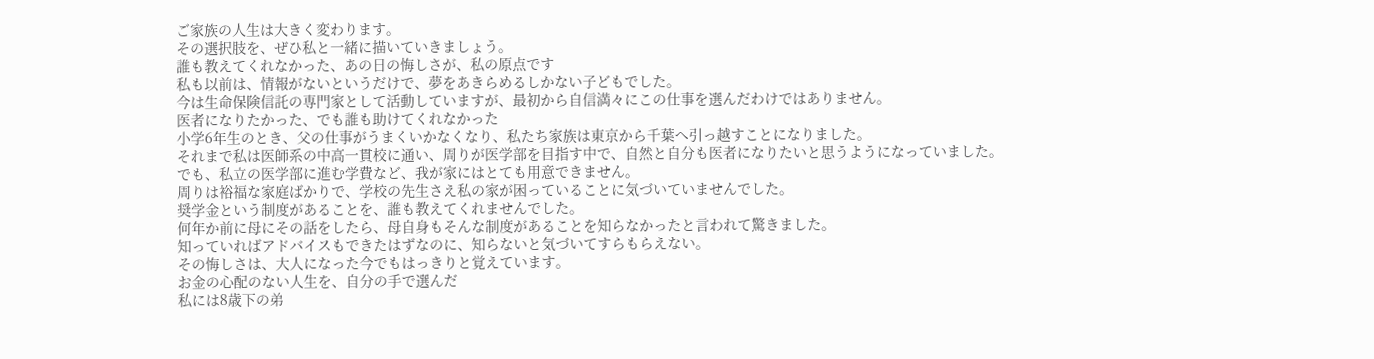ご家族の人生は大きく変わります。
その選択肢を、ぜひ私と一緒に描いていきましょう。
誰も教えてくれなかった、あの日の悔しさが、私の原点です
私も以前は、情報がないというだけで、夢をあきらめるしかない子どもでした。
今は生命保険信託の専門家として活動していますが、最初から自信満々にこの仕事を選んだわけではありません。
医者になりたかった、でも誰も助けてくれなかった
小学6年生のとき、父の仕事がうまくいかなくなり、私たち家族は東京から千葉へ引っ越すことになりました。
それまで私は医師系の中高一貫校に通い、周りが医学部を目指す中で、自然と自分も医者になりたいと思うようになっていました。
でも、私立の医学部に進む学費など、我が家にはとても用意できません。
周りは裕福な家庭ばかりで、学校の先生さえ私の家が困っていることに気づいていませんでした。
奨学金という制度があることを、誰も教えてくれませんでした。
何年か前に母にその話をしたら、母自身もそんな制度があることを知らなかったと言われて驚きました。
知っていればアドバイスもできたはずなのに、知らないと気づいてすらもらえない。
その悔しさは、大人になった今でもはっきりと覚えています。
お金の心配のない人生を、自分の手で選んだ
私には8歳下の弟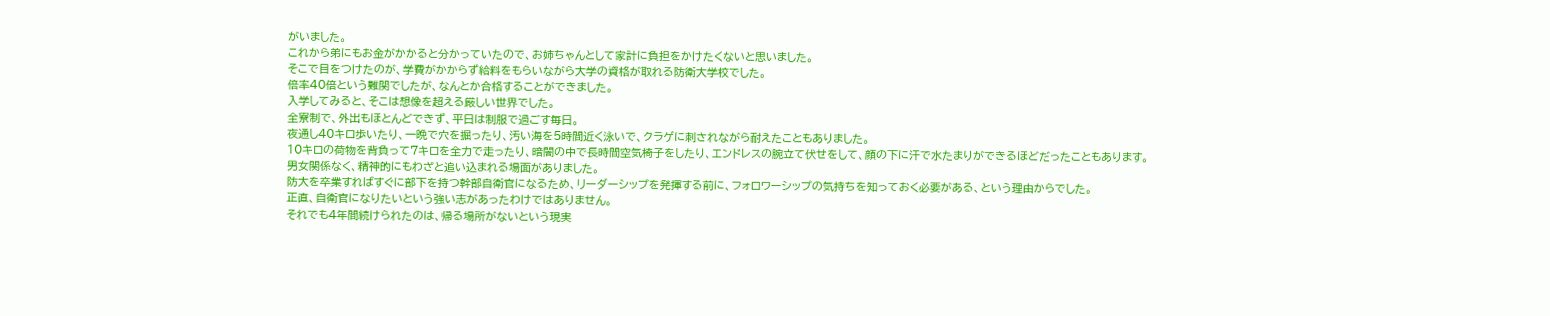がいました。
これから弟にもお金がかかると分かっていたので、お姉ちゃんとして家計に負担をかけたくないと思いました。
そこで目をつけたのが、学費がかからず給料をもらいながら大学の資格が取れる防衛大学校でした。
倍率40倍という難関でしたが、なんとか合格することができました。
入学してみると、そこは想像を超える厳しい世界でした。
全寮制で、外出もほとんどできず、平日は制服で過ごす毎日。
夜通し40キロ歩いたり、一晩で穴を掘ったり、汚い海を5時間近く泳いで、クラゲに刺されながら耐えたこともありました。
10キロの荷物を背負って7キロを全力で走ったり、暗闇の中で長時間空気椅子をしたり、エンドレスの腕立て伏せをして、顔の下に汗で水たまりができるほどだったこともあります。
男女関係なく、精神的にもわざと追い込まれる場面がありました。
防大を卒業すればすぐに部下を持つ幹部自衛官になるため、リーダーシップを発揮する前に、フォロワーシップの気持ちを知っておく必要がある、という理由からでした。
正直、自衛官になりたいという強い志があったわけではありません。
それでも4年間続けられたのは、帰る場所がないという現実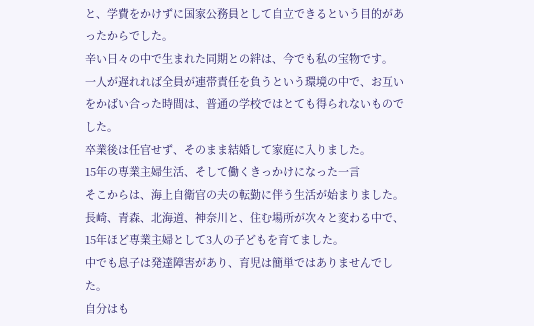と、学費をかけずに国家公務員として自立できるという目的があったからでした。
辛い日々の中で生まれた同期との絆は、今でも私の宝物です。
一人が遅れれば全員が連帯責任を負うという環境の中で、お互いをかばい合った時間は、普通の学校ではとても得られないものでした。
卒業後は任官せず、そのまま結婚して家庭に入りました。
15年の専業主婦生活、そして働くきっかけになった一言
そこからは、海上自衛官の夫の転勤に伴う生活が始まりました。
長崎、青森、北海道、神奈川と、住む場所が次々と変わる中で、15年ほど専業主婦として3人の子どもを育てました。
中でも息子は発達障害があり、育児は簡単ではありませんでした。
自分はも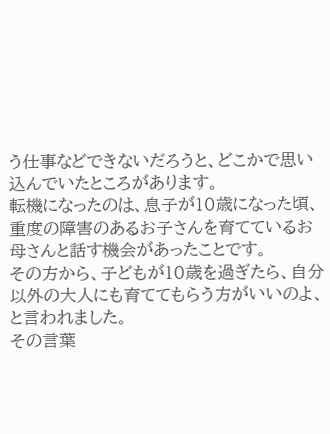う仕事などできないだろうと、どこかで思い込んでいたところがあります。
転機になったのは、息子が10歳になった頃、重度の障害のあるお子さんを育てているお母さんと話す機会があったことです。
その方から、子どもが10歳を過ぎたら、自分以外の大人にも育ててもらう方がいいのよ、と言われました。
その言葉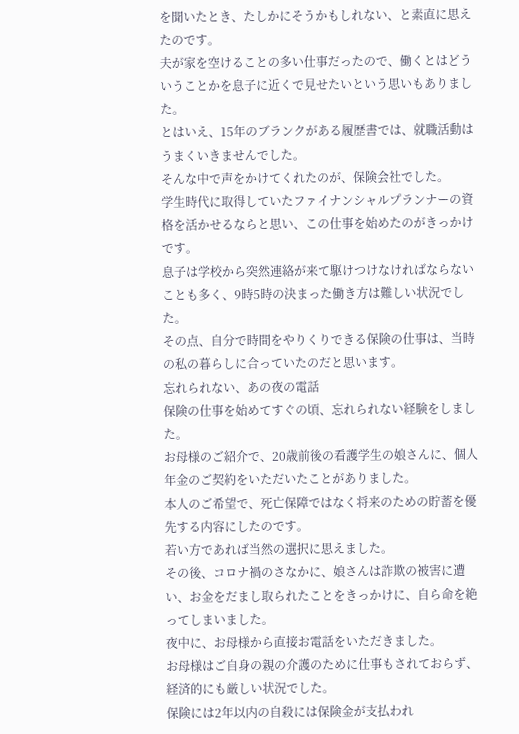を聞いたとき、たしかにそうかもしれない、と素直に思えたのです。
夫が家を空けることの多い仕事だったので、働くとはどういうことかを息子に近くで見せたいという思いもありました。
とはいえ、15年のブランクがある履歴書では、就職活動はうまくいきませんでした。
そんな中で声をかけてくれたのが、保険会社でした。
学生時代に取得していたファイナンシャルプランナーの資格を活かせるならと思い、この仕事を始めたのがきっかけです。
息子は学校から突然連絡が来て駆けつけなければならないことも多く、9時5時の決まった働き方は難しい状況でした。
その点、自分で時間をやりくりできる保険の仕事は、当時の私の暮らしに合っていたのだと思います。
忘れられない、あの夜の電話
保険の仕事を始めてすぐの頃、忘れられない経験をしました。
お母様のご紹介で、20歳前後の看護学生の娘さんに、個人年金のご契約をいただいたことがありました。
本人のご希望で、死亡保障ではなく将来のための貯蓄を優先する内容にしたのです。
若い方であれば当然の選択に思えました。
その後、コロナ禍のさなかに、娘さんは詐欺の被害に遭い、お金をだまし取られたことをきっかけに、自ら命を絶ってしまいました。
夜中に、お母様から直接お電話をいただきました。
お母様はご自身の親の介護のために仕事もされておらず、経済的にも厳しい状況でした。
保険には2年以内の自殺には保険金が支払われ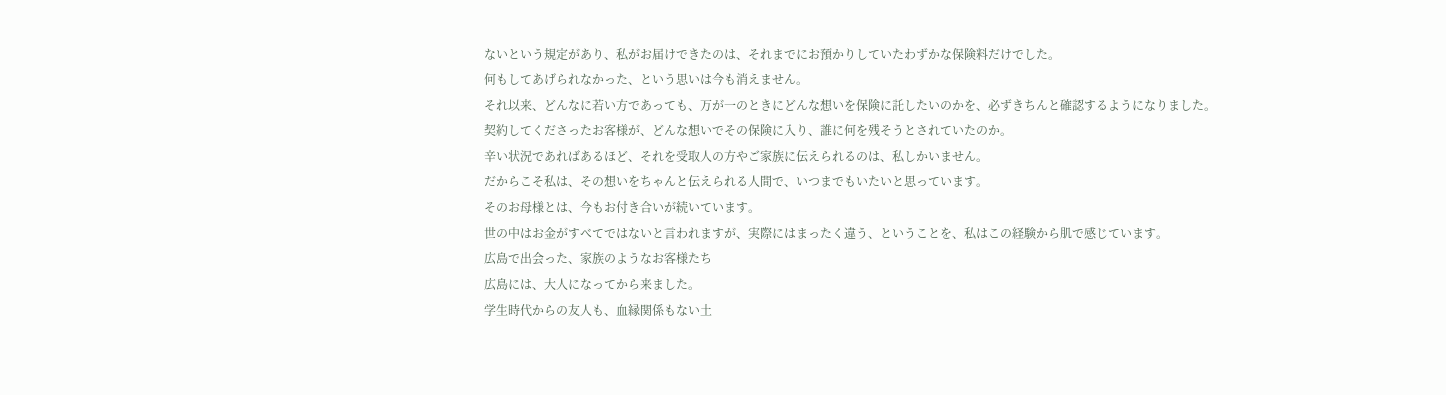ないという規定があり、私がお届けできたのは、それまでにお預かりしていたわずかな保険料だけでした。
何もしてあげられなかった、という思いは今も消えません。
それ以来、どんなに若い方であっても、万が一のときにどんな想いを保険に託したいのかを、必ずきちんと確認するようになりました。
契約してくださったお客様が、どんな想いでその保険に入り、誰に何を残そうとされていたのか。
辛い状況であればあるほど、それを受取人の方やご家族に伝えられるのは、私しかいません。
だからこそ私は、その想いをちゃんと伝えられる人間で、いつまでもいたいと思っています。
そのお母様とは、今もお付き合いが続いています。
世の中はお金がすべてではないと言われますが、実際にはまったく違う、ということを、私はこの経験から肌で感じています。
広島で出会った、家族のようなお客様たち
広島には、大人になってから来ました。
学生時代からの友人も、血縁関係もない土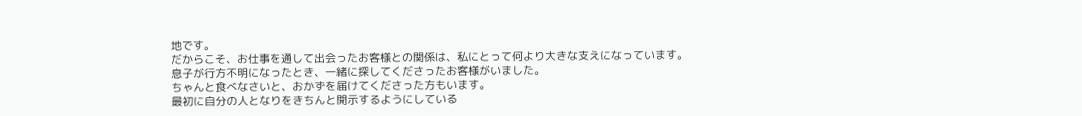地です。
だからこそ、お仕事を通して出会ったお客様との関係は、私にとって何より大きな支えになっています。
息子が行方不明になったとき、一緒に探してくださったお客様がいました。
ちゃんと食べなさいと、おかずを届けてくださった方もいます。
最初に自分の人となりをきちんと開示するようにしている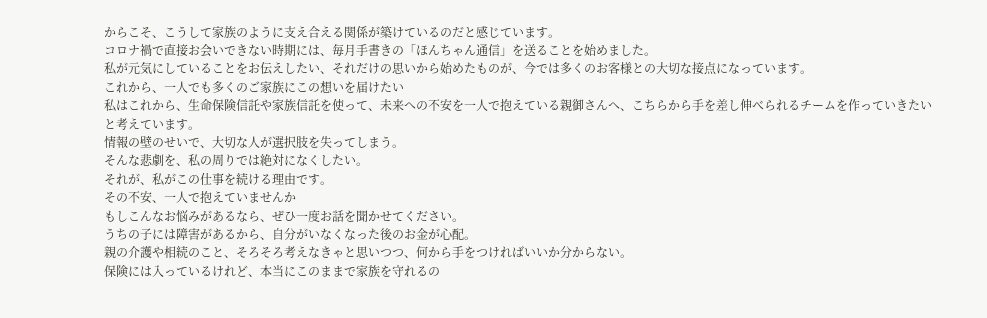からこそ、こうして家族のように支え合える関係が築けているのだと感じています。
コロナ禍で直接お会いできない時期には、毎月手書きの「ほんちゃん通信」を送ることを始めました。
私が元気にしていることをお伝えしたい、それだけの思いから始めたものが、今では多くのお客様との大切な接点になっています。
これから、一人でも多くのご家族にこの想いを届けたい
私はこれから、生命保険信託や家族信託を使って、未来への不安を一人で抱えている親御さんへ、こちらから手を差し伸べられるチームを作っていきたいと考えています。
情報の壁のせいで、大切な人が選択肢を失ってしまう。
そんな悲劇を、私の周りでは絶対になくしたい。
それが、私がこの仕事を続ける理由です。
その不安、一人で抱えていませんか
もしこんなお悩みがあるなら、ぜひ一度お話を聞かせてください。
うちの子には障害があるから、自分がいなくなった後のお金が心配。
親の介護や相続のこと、そろそろ考えなきゃと思いつつ、何から手をつければいいか分からない。
保険には入っているけれど、本当にこのままで家族を守れるの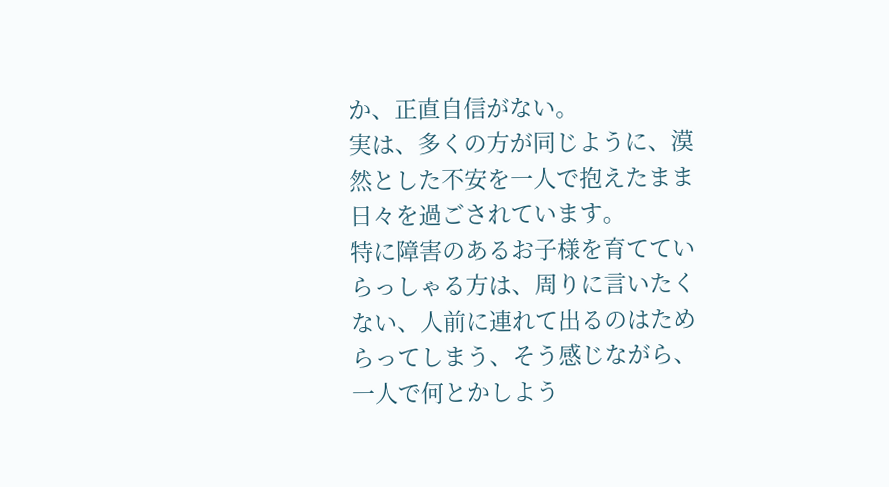か、正直自信がない。
実は、多くの方が同じように、漠然とした不安を一人で抱えたまま日々を過ごされています。
特に障害のあるお子様を育てていらっしゃる方は、周りに言いたくない、人前に連れて出るのはためらってしまう、そう感じながら、一人で何とかしよう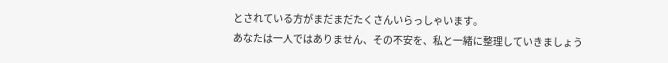とされている方がまだまだたくさんいらっしゃいます。
あなたは一人ではありません、その不安を、私と一緒に整理していきましょう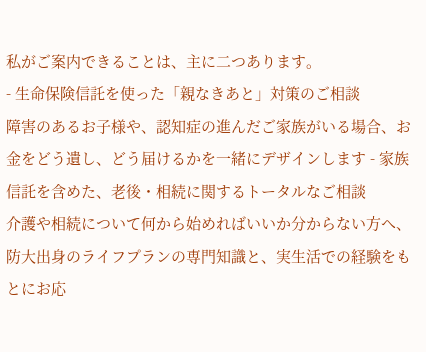私がご案内できることは、主に二つあります。
- 生命保険信託を使った「親なきあと」対策のご相談
障害のあるお子様や、認知症の進んだご家族がいる場合、お金をどう遺し、どう届けるかを一緒にデザインします - 家族信託を含めた、老後・相続に関するトータルなご相談
介護や相続について何から始めればいいか分からない方へ、防大出身のライフプランの専門知識と、実生活での経験をもとにお応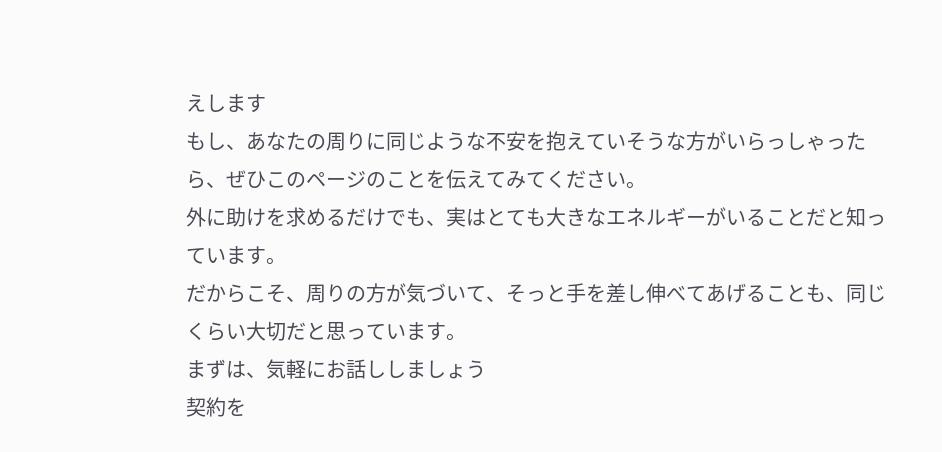えします
もし、あなたの周りに同じような不安を抱えていそうな方がいらっしゃったら、ぜひこのページのことを伝えてみてください。
外に助けを求めるだけでも、実はとても大きなエネルギーがいることだと知っています。
だからこそ、周りの方が気づいて、そっと手を差し伸べてあげることも、同じくらい大切だと思っています。
まずは、気軽にお話ししましょう
契約を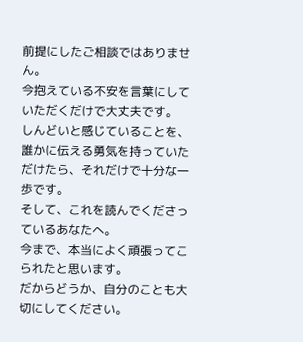前提にしたご相談ではありません。
今抱えている不安を言葉にしていただくだけで大丈夫です。
しんどいと感じていることを、誰かに伝える勇気を持っていただけたら、それだけで十分な一歩です。
そして、これを読んでくださっているあなたへ。
今まで、本当によく頑張ってこられたと思います。
だからどうか、自分のことも大切にしてください。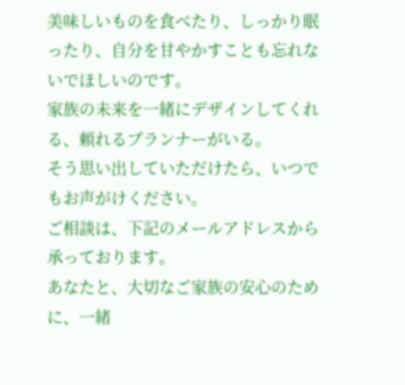美味しいものを食べたり、しっかり眠ったり、自分を甘やかすことも忘れないでほしいのです。
家族の未来を一緒にデザインしてくれる、頼れるプランナーがいる。
そう思い出していただけたら、いつでもお声がけください。
ご相談は、下記のメールアドレスから承っております。
あなたと、大切なご家族の安心のために、一緒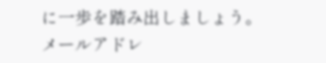に一歩を踏み出しましょう。
メールアドレ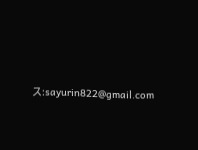ス:sayurin822@gmail.com